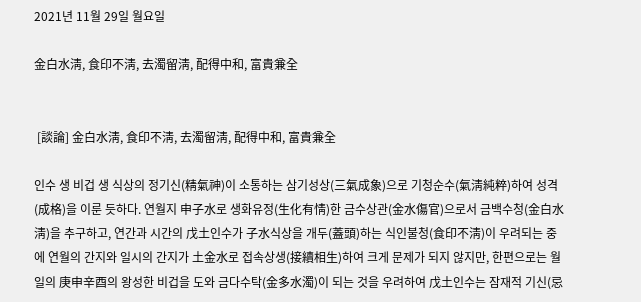2021년 11월 29일 월요일

金白水淸, 食印不淸, 去濁留淸, 配得中和, 富貴兼全


 [談論] 金白水淸, 食印不淸, 去濁留淸, 配得中和, 富貴兼全

인수 생 비겁 생 식상의 정기신(精氣神)이 소통하는 삼기성상(三氣成象)으로 기청순수(氣淸純粹)하여 성격(成格)을 이룬 듯하다. 연월지 申子水로 생화유정(生化有情)한 금수상관(金水傷官)으로서 금백수청(金白水淸)을 추구하고, 연간과 시간의 戊土인수가 子水식상을 개두(蓋頭)하는 식인불청(食印不淸)이 우려되는 중에 연월의 간지와 일시의 간지가 土金水로 접속상생(接續相生)하여 크게 문제가 되지 않지만, 한편으로는 월일의 庚申辛酉의 왕성한 비겁을 도와 금다수탁(金多水濁)이 되는 것을 우려하여 戊土인수는 잠재적 기신(忌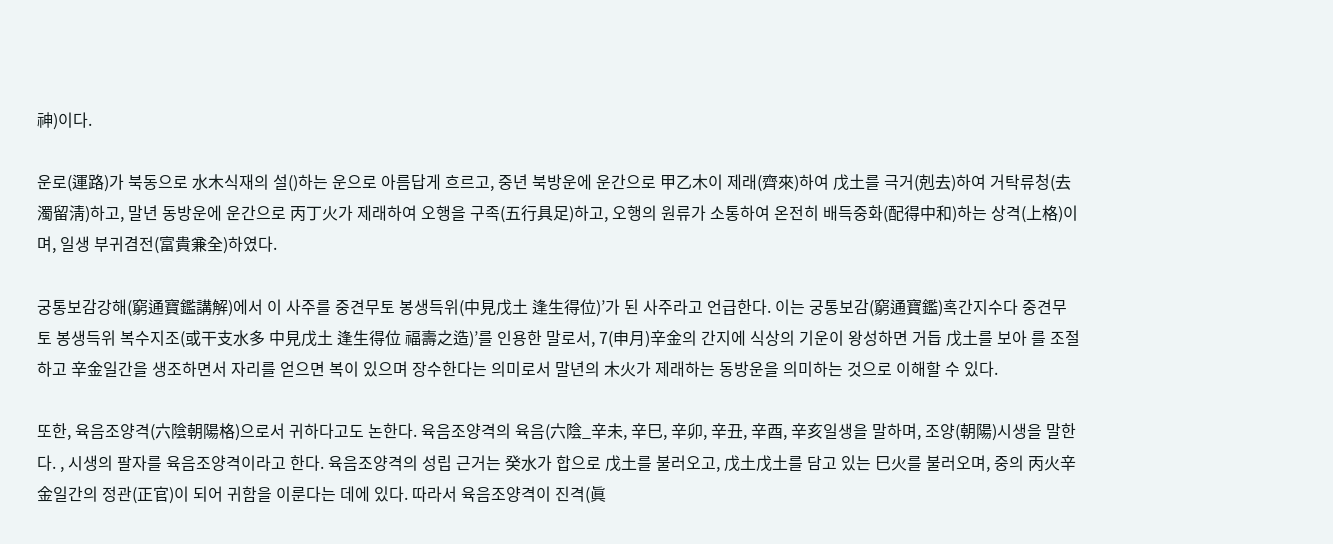神)이다.

운로(運路)가 북동으로 水木식재의 설()하는 운으로 아름답게 흐르고, 중년 북방운에 운간으로 甲乙木이 제래(齊來)하여 戊土를 극거(剋去)하여 거탁류청(去濁留淸)하고, 말년 동방운에 운간으로 丙丁火가 제래하여 오행을 구족(五行具足)하고, 오행의 원류가 소통하여 온전히 배득중화(配得中和)하는 상격(上格)이며, 일생 부귀겸전(富貴兼全)하였다.

궁통보감강해(窮通寶鑑講解)에서 이 사주를 중견무토 봉생득위(中見戊土 逢生得位)’가 된 사주라고 언급한다. 이는 궁통보감(窮通寶鑑)혹간지수다 중견무토 봉생득위 복수지조(或干支水多 中見戊土 逢生得位 福壽之造)’를 인용한 말로서, 7(申月)辛金의 간지에 식상의 기운이 왕성하면 거듭 戊土를 보아 를 조절하고 辛金일간을 생조하면서 자리를 얻으면 복이 있으며 장수한다는 의미로서 말년의 木火가 제래하는 동방운을 의미하는 것으로 이해할 수 있다.

또한, 육음조양격(六陰朝陽格)으로서 귀하다고도 논한다. 육음조양격의 육음(六陰_辛未, 辛巳, 辛卯, 辛丑, 辛酉, 辛亥일생을 말하며, 조양(朝陽)시생을 말한다. , 시생의 팔자를 육음조양격이라고 한다. 육음조양격의 성립 근거는 癸水가 합으로 戊土를 불러오고, 戊土戊土를 담고 있는 巳火를 불러오며, 중의 丙火辛金일간의 정관(正官)이 되어 귀함을 이룬다는 데에 있다. 따라서 육음조양격이 진격(眞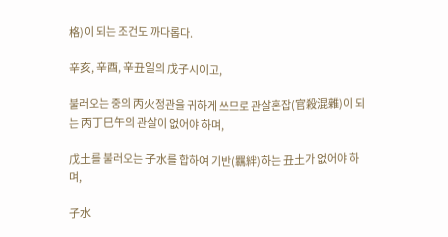格)이 되는 조건도 까다롭다.

辛亥, 辛酉, 辛丑일의 戊子시이고,

불러오는 중의 丙火정관을 귀하게 쓰므로 관살혼잡(官殺混雜)이 되는 丙丁巳午의 관살이 없어야 하며,

戊土를 불러오는 子水를 합하여 기반(羈絆)하는 丑土가 없어야 하며,

子水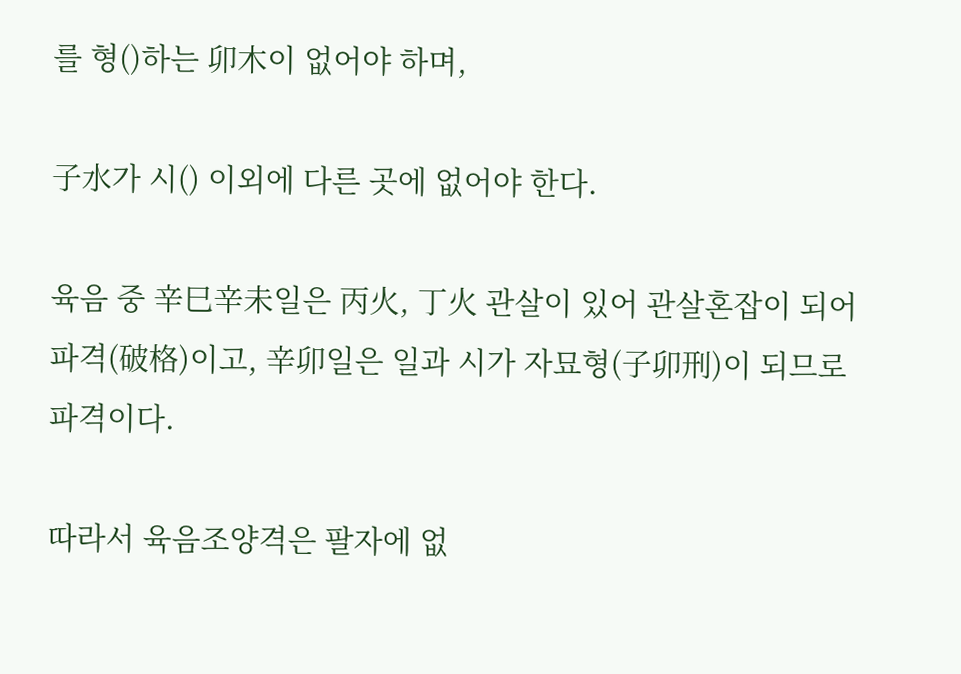를 형()하는 卯木이 없어야 하며,

子水가 시() 이외에 다른 곳에 없어야 한다.

육음 중 辛巳辛未일은 丙火, 丁火 관살이 있어 관살혼잡이 되어 파격(破格)이고, 辛卯일은 일과 시가 자묘형(子卯刑)이 되므로 파격이다.

따라서 육음조양격은 팔자에 없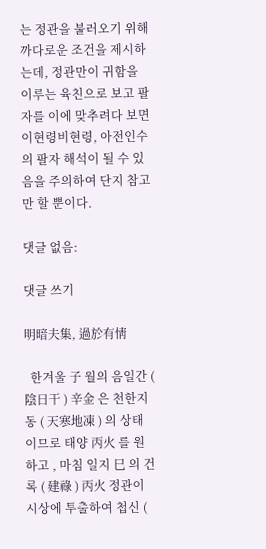는 정관을 불러오기 위해 까다로운 조건을 제시하는데, 정관만이 귀함을 이루는 육친으로 보고 팔자를 이에 맞추려다 보면 이현령비현령, 아전인수의 팔자 해석이 될 수 있음을 주의하여 단지 참고만 할 뿐이다.

댓글 없음:

댓글 쓰기

明暗夫集, 過於有情

  한겨울 子 월의 음일간 ( 陰日干 ) 辛金 은 천한지동 ( 天寒地凍 ) 의 상태이므로 태양 丙火 를 원하고 , 마침 일지 巳 의 건록 ( 建祿 ) 丙火 정관이 시상에 투출하여 첩신 (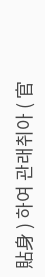貼身 ) 하여 관래취아 ( 官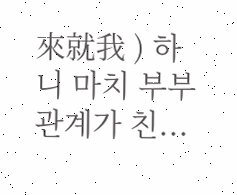來就我 ) 하니 마치 부부관계가 친...